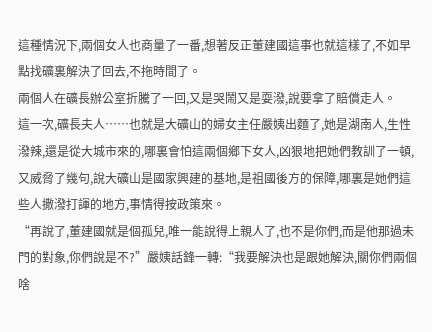這種情況下,兩個女人也商量了一番,想著反正董建國這事也就這樣了,不如早點找礦裏解決了回去,不拖時間了。
兩個人在礦長辦公室折騰了一回,又是哭鬧又是耍潑,說要拿了賠償走人。
這一次,礦長夫人……也就是大礦山的婦女主任嚴姨出麵了,她是湖南人,生性潑辣,還是從大城市來的,哪裏會怕這兩個鄉下女人,凶狠地把她們教訓了一頓,又威脅了幾句,說大礦山是國家興建的基地,是祖國後方的保障,哪裏是她們這些人撒潑打諢的地方,事情得按政策來。
“再說了,董建國就是個孤兒,唯一能說得上親人了,也不是你們,而是他那過未門的對象,你們說是不?”嚴姨話鋒一轉:“我要解決也是跟她解決,關你們兩個啥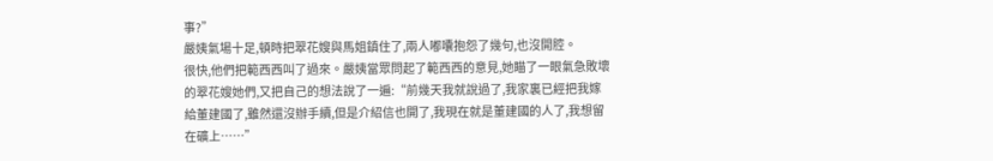事?”
嚴姨氣場十足,頓時把翠花嫂與馬姐鎮住了,兩人嘟囔抱怨了幾句,也沒開腔。
很快,他們把範西西叫了過來。嚴姨當眾問起了範西西的意見,她瞄了一眼氣急敗壞的翠花嫂她們,又把自己的想法說了一遍:“前幾天我就說過了,我家裏已經把我嫁給董建國了,雖然還沒辦手續,但是介紹信也開了,我現在就是董建國的人了,我想留在礦上……”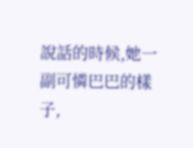說話的時候,她一副可憐巴巴的樣子,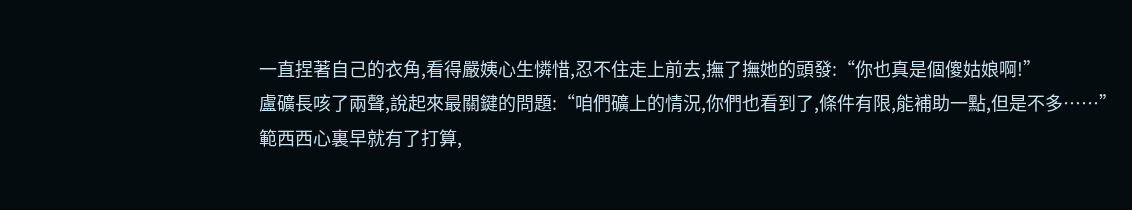一直捏著自己的衣角,看得嚴姨心生憐惜,忍不住走上前去,撫了撫她的頭發:“你也真是個傻姑娘啊!”
盧礦長咳了兩聲,說起來最關鍵的問題:“咱們礦上的情況,你們也看到了,條件有限,能補助一點,但是不多……”
範西西心裏早就有了打算,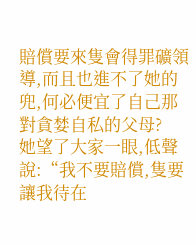賠償要來隻會得罪礦領導,而且也進不了她的兜,何必便宜了自己那對貪婪自私的父母?
她望了大家一眼,低聲說:“我不要賠償,隻要讓我待在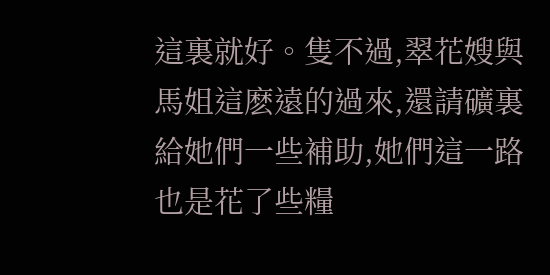這裏就好。隻不過,翠花嫂與馬姐這麽遠的過來,還請礦裏給她們一些補助,她們這一路也是花了些糧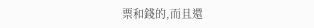票和錢的,而且還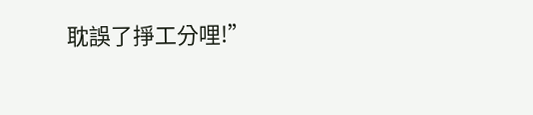耽誤了掙工分哩!”